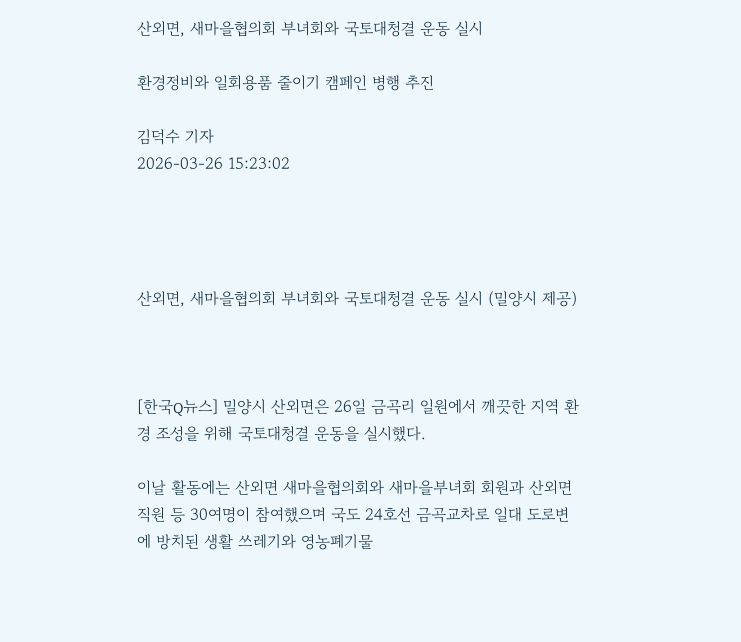산외면, 새마을협의회 부녀회와 국토대청결 운동 실시

환경정비와 일회용품 줄이기 캠페인 병행 추진

김덕수 기자
2026-03-26 15:23:02




산외면, 새마을협의회 부녀회와 국토대청결 운동 실시 (밀양시 제공)



[한국Q뉴스] 밀양시 산외면은 26일 금곡리 일원에서 깨끗한 지역 환경 조성을 위해 국토대청결 운동을 실시했다.

이날 활동에는 산외면 새마을협의회와 새마을부녀회 회원과 산외면 직원 등 30여명이 참여했으며 국도 24호선 금곡교차로 일대 도로변에 방치된 생활 쓰레기와 영농폐기물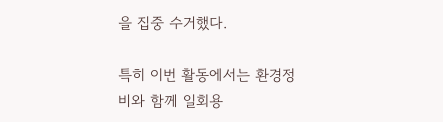을 집중 수거했다.

특히 이번 활동에서는 환경정비와 함께 일회용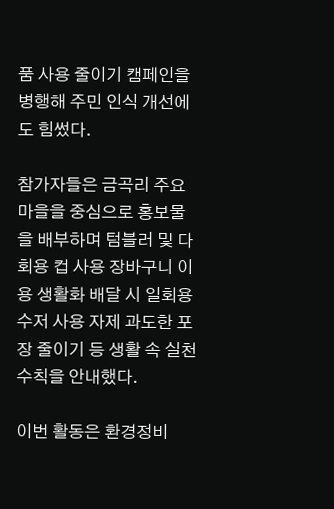품 사용 줄이기 캠페인을 병행해 주민 인식 개선에도 힘썼다.

참가자들은 금곡리 주요 마을을 중심으로 홍보물을 배부하며 텀블러 및 다회용 컵 사용 장바구니 이용 생활화 배달 시 일회용 수저 사용 자제 과도한 포장 줄이기 등 생활 속 실천 수칙을 안내했다.

이번 활동은 환경정비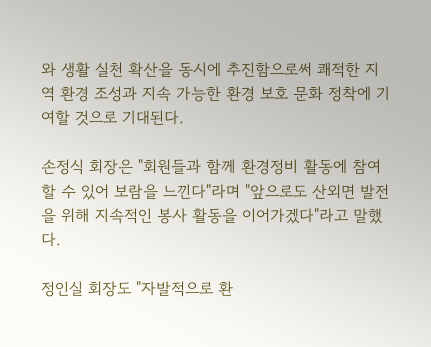와 생활 실천 확산을 동시에 추진함으로써 쾌적한 지역 환경 조성과 지속 가능한 환경 보호 문화 정착에 기여할 것으로 기대된다.

손정식 회장은 "회원들과 함께 환경정비 활동에 참여할 수 있어 보람을 느낀다"라며 "앞으로도 산외면 발전을 위해 지속적인 봉사 활동을 이어가겠다"라고 말했다.

정인실 회장도 "자발적으로 환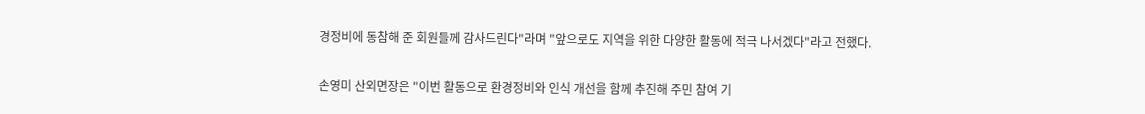경정비에 동참해 준 회원들께 감사드린다"라며 "앞으로도 지역을 위한 다양한 활동에 적극 나서겠다"라고 전했다.

손영미 산외면장은 "이번 활동으로 환경정비와 인식 개선을 함께 추진해 주민 참여 기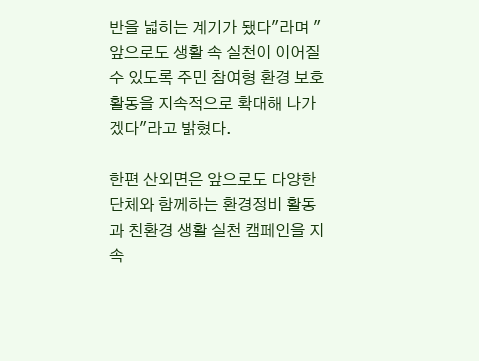반을 넓히는 계기가 됐다"라며 "앞으로도 생활 속 실천이 이어질 수 있도록 주민 참여형 환경 보호 활동을 지속적으로 확대해 나가겠다"라고 밝혔다.

한편 산외면은 앞으로도 다양한 단체와 함께하는 환경정비 활동과 친환경 생활 실천 캠페인을 지속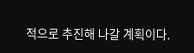적으로 추진해 나갈 계획이다.